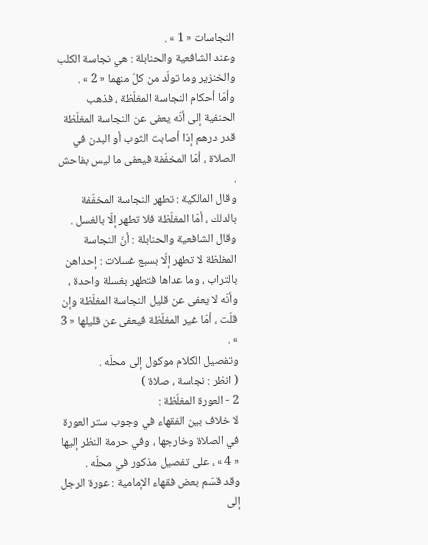النجاسات « 1 » .
وعند الشافعية والحنابلة : هي نجاسة الكلب والخنزير وما تولّد من كلّ منهما « 2 » .
وأمّا أحكام النجاسة المغلّظة ، فذهب الحنفية إلى أنّه يعفى عن النجاسة المغلّظة قدر درهم إذا أصابت الثوب أو البدن في الصلاة ، أمّا المخفّفة فيعفى ما ليس بفاحش .
وقال المالكية : تطهر النجاسة المخفّفة بالدلك ، أمّا المغلّظة فلا تطهر إلّا بالغسل .
وقال الشافعية والحنابلة : أنّ النجاسة المغلظة لا تطهر إلّا بسبع غسلات : إحداهن بالتراب ، وما عداها فتطهر بغسلة واحدة ، وأنّه لا يعفى عن قليل النجاسة المغلّظة وإن قلّت ، أمّا غير المغلّظة فيعفى عن قليلها « 3 » .
وتفصيل الكلام موكول إلى محلّه .
( انظر : نجاسة ، صلاة )
2 - العورة المغلّظة :
لا خلاف بين الفقهاء في وجوب ستر العورة في الصلاة وخارجها ، وفي حرمة النظر إليها « 4 » ، على تفصيل مذكور في محلّه .
وقد قسّم بعض فقهاء الإمامية : عورة الرجل إلى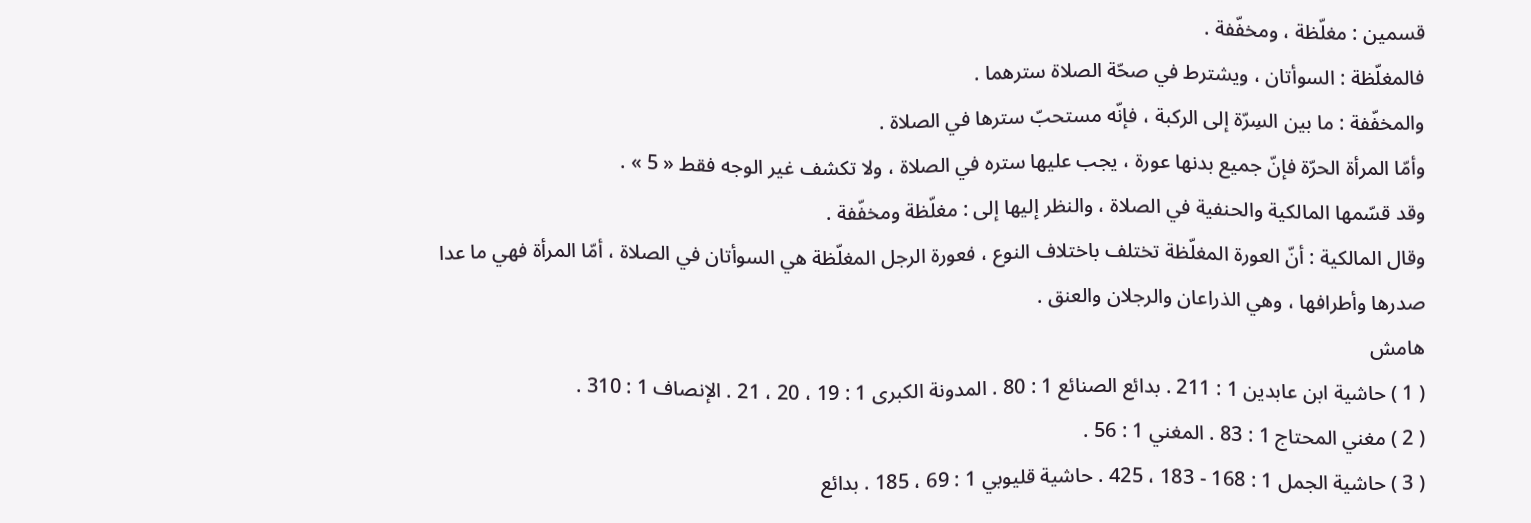قسمين : مغلّظة ، ومخفّفة .
فالمغلّظة : السوأتان ، ويشترط في صحّة الصلاة سترهما .
والمخفّفة : ما بين السِرّة إلى الركبة ، فإنّه مستحبّ سترها في الصلاة .
وأمّا المرأة الحرّة فإنّ جميع بدنها عورة ، يجب عليها ستره في الصلاة ، ولا تكشف غير الوجه فقط « 5 » .
وقد قسّمها المالكية والحنفية في الصلاة ، والنظر إليها إلى : مغلّظة ومخفّفة .
وقال المالكية : أنّ العورة المغلّظة تختلف باختلاف النوع ، فعورة الرجل المغلّظة هي السوأتان في الصلاة ، أمّا المرأة فهي ما عدا صدرها وأطرافها ، وهي الذراعان والرجلان والعنق .
هامش
( 1 ) حاشية ابن عابدين 1 : 211 . بدائع الصنائع 1 : 80 . المدونة الكبرى 1 : 19 ، 20 ، 21 . الإنصاف 1 : 310 .
( 2 ) مغني المحتاج 1 : 83 . المغني 1 : 56 .
( 3 ) حاشية الجمل 1 : 168 - 183 ، 425 . حاشية قليوبي 1 : 69 ، 185 . بدائع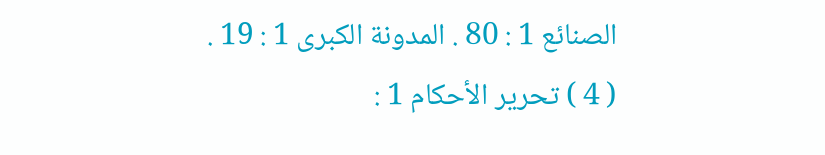الصنائع 1 : 80 . المدونة الكبرى 1 : 19 .
( 4 ) تحرير الأحكام 1 :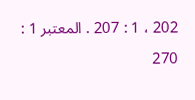202 ، 1 : 207 . المعتبر 1 : 270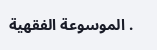. الموسوعة الفقهية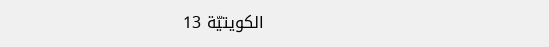الكويتيّة 13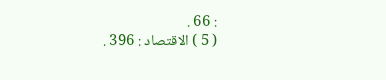: 66 .
( 5 ) الاقتصاد : 396 .